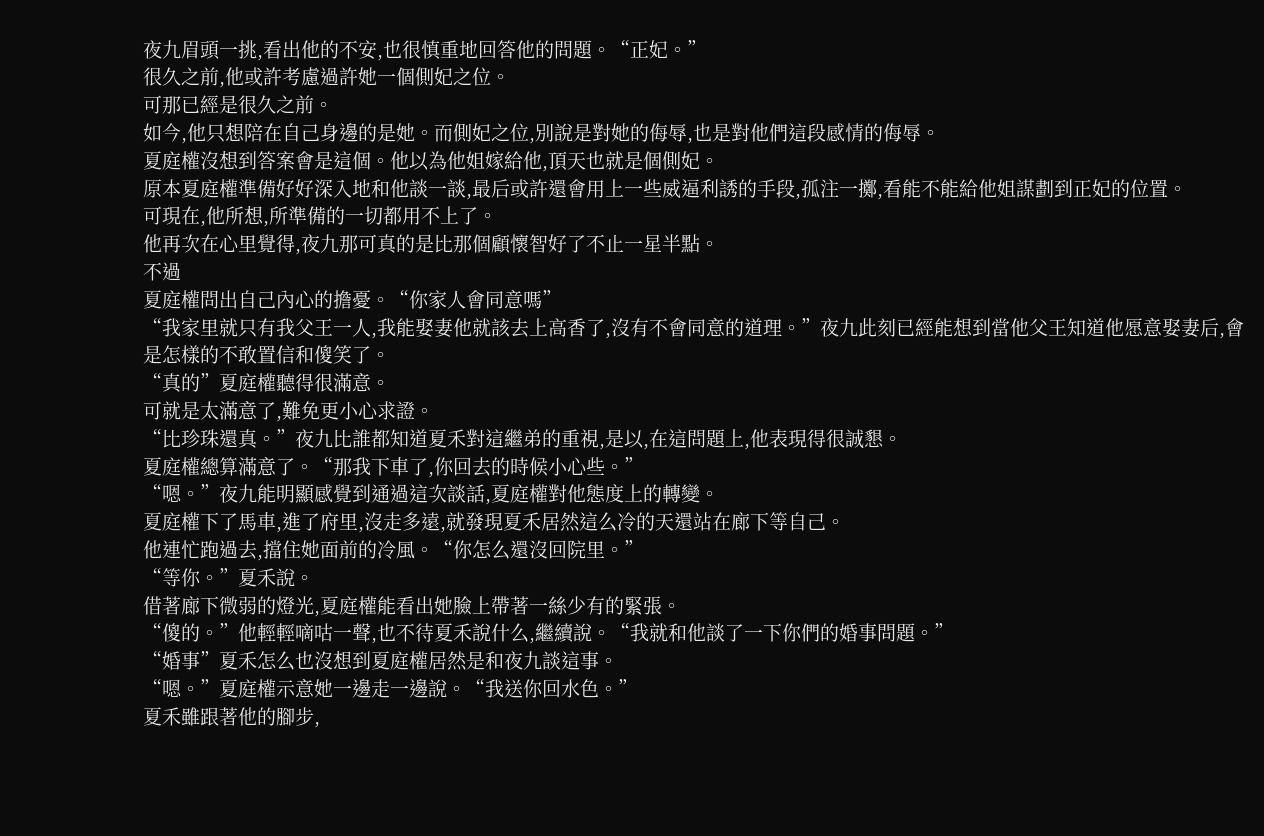夜九眉頭一挑,看出他的不安,也很慎重地回答他的問題。“正妃。”
很久之前,他或許考慮過許她一個側妃之位。
可那已經是很久之前。
如今,他只想陪在自己身邊的是她。而側妃之位,別說是對她的侮辱,也是對他們這段感情的侮辱。
夏庭權沒想到答案會是這個。他以為他姐嫁給他,頂天也就是個側妃。
原本夏庭權準備好好深入地和他談一談,最后或許還會用上一些威逼利誘的手段,孤注一擲,看能不能給他姐謀劃到正妃的位置。
可現在,他所想,所準備的一切都用不上了。
他再次在心里覺得,夜九那可真的是比那個顧懷智好了不止一星半點。
不過
夏庭權問出自己內心的擔憂。“你家人會同意嗎”
“我家里就只有我父王一人,我能娶妻他就該去上高香了,沒有不會同意的道理。”夜九此刻已經能想到當他父王知道他愿意娶妻后,會是怎樣的不敢置信和傻笑了。
“真的”夏庭權聽得很滿意。
可就是太滿意了,難免更小心求證。
“比珍珠還真。”夜九比誰都知道夏禾對這繼弟的重視,是以,在這問題上,他表現得很誠懇。
夏庭權總算滿意了。“那我下車了,你回去的時候小心些。”
“嗯。”夜九能明顯感覺到通過這次談話,夏庭權對他態度上的轉變。
夏庭權下了馬車,進了府里,沒走多遠,就發現夏禾居然這么冷的天還站在廊下等自己。
他連忙跑過去,擋住她面前的冷風。“你怎么還沒回院里。”
“等你。”夏禾說。
借著廊下微弱的燈光,夏庭權能看出她臉上帶著一絲少有的緊張。
“傻的。”他輕輕嘀咕一聲,也不待夏禾說什么,繼續說。“我就和他談了一下你們的婚事問題。”
“婚事”夏禾怎么也沒想到夏庭權居然是和夜九談這事。
“嗯。”夏庭權示意她一邊走一邊說。“我送你回水色。”
夏禾雖跟著他的腳步,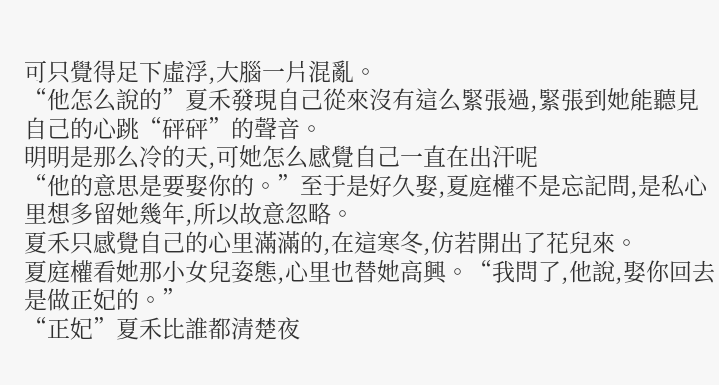可只覺得足下虛浮,大腦一片混亂。
“他怎么說的”夏禾發現自己從來沒有這么緊張過,緊張到她能聽見自己的心跳“砰砰”的聲音。
明明是那么冷的天,可她怎么感覺自己一直在出汗呢
“他的意思是要娶你的。”至于是好久娶,夏庭權不是忘記問,是私心里想多留她幾年,所以故意忽略。
夏禾只感覺自己的心里滿滿的,在這寒冬,仿若開出了花兒來。
夏庭權看她那小女兒姿態,心里也替她高興。“我問了,他說,娶你回去是做正妃的。”
“正妃”夏禾比誰都清楚夜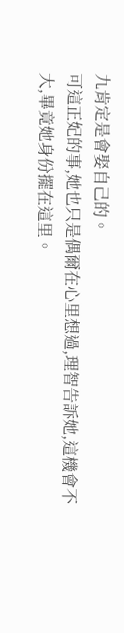九肯定是會娶自己的。
可這正妃的事,她也只是偶爾在心里想過,理智告訴她,這機會不大,畢竟她身份擺在這里。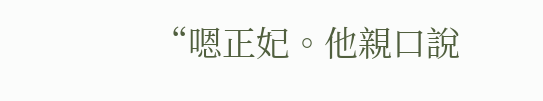“嗯正妃。他親口說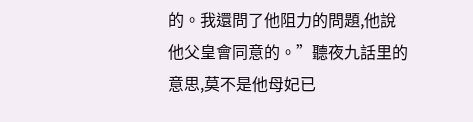的。我還問了他阻力的問題,他說他父皇會同意的。”聽夜九話里的意思,莫不是他母妃已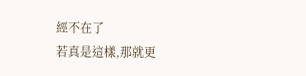經不在了
若真是這樣,那就更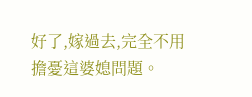好了,嫁過去,完全不用擔憂這婆媳問題。